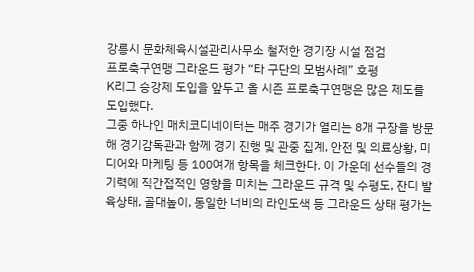강릉시 문화체육시설관리사무소 철저한 경기장 시설 점검
프로축구연맹 그라운드 평가 “타 구단의 모범사례” 호평
K리그 승강제 도입을 앞두고 올 시즌 프로축구연맹은 많은 제도를 도입했다.
그중 하나인 매치코디네이터는 매주 경기가 열리는 8개 구장을 방문해 경기감독관과 함께 경기 진행 및 관중 집계, 안전 및 의료상황, 미디어와 마케팅 등 100여개 항목을 체크한다. 이 가운데 선수들의 경기력에 직간접적인 영향을 미치는 그라운드 규격 및 수평도, 잔디 발육상태, 골대높이, 동일한 너비의 라인도색 등 그라운드 상태 평가는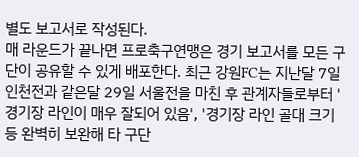별도 보고서로 작성된다.
매 라운드가 끝나면 프로축구연맹은 경기 보고서를 모든 구단이 공유할 수 있게 배포한다. 최근 강원FC는 지난달 7일 인천전과 같은달 29일 서울전을 마친 후 관계자들로부터 '경기장 라인이 매우 잘되어 있음', '경기장 라인 골대 크기 등 완벽히 보완해 타 구단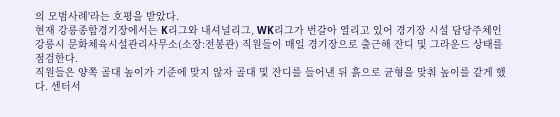의 모범사례'라는 호평을 받았다.
현재 강릉종합경기장에서는 K리그와 내셔널리그, WK리그가 번갈아 열리고 있어 경기장 시설 담당주체인 강릉시 문화체육시설관리사무소(소장:전봉관) 직원들이 매일 경기장으로 출근해 잔디 및 그라운드 상태를 점검한다.
직원들은 양쪽 골대 높이가 기준에 맞지 않자 골대 및 잔디를 들어낸 뒤 흙으로 균형을 맞춰 높이를 같게 했다. 센터서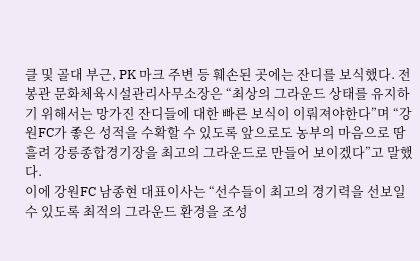클 및 골대 부근, PK 마크 주변 등 훼손된 곳에는 잔디를 보식했다. 전봉관 문화체육시설관리사무소장은 “최상의 그라운드 상태를 유지하기 위해서는 망가진 잔디들에 대한 빠른 보식이 이뤄져야한다”며 “강원FC가 좋은 성적을 수확할 수 있도록 앞으로도 농부의 마음으로 땀 흘려 강릉종합경기장을 최고의 그라운드로 만들어 보이겠다”고 말했다.
이에 강원FC 남종현 대표이사는 “선수들이 최고의 경기력을 선보일 수 있도록 최적의 그라운드 환경을 조성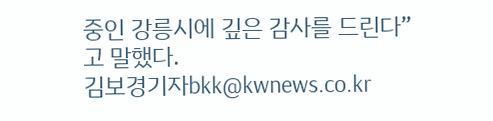중인 강릉시에 깊은 감사를 드린다”고 말했다.
김보경기자bkk@kwnews.co.kr